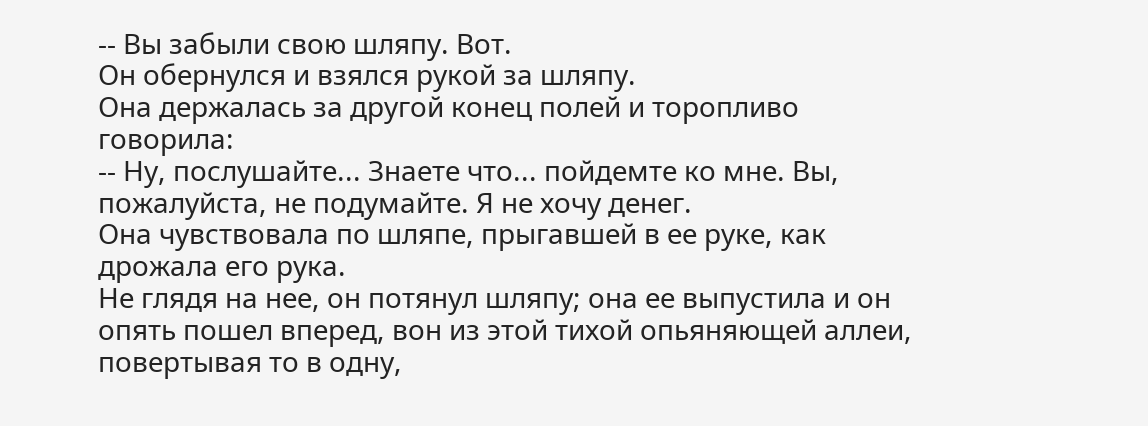-- Вы забыли свою шляпу. Вот.
Он обернулся и взялся рукой за шляпу.
Она держалась за другой конец полей и торопливо говорила:
-- Ну, послушайте... Знаете что... пойдемте ко мне. Вы, пожалуйста, не подумайте. Я не хочу денег.
Она чувствовала по шляпе, прыгавшей в ее руке, как дрожала его рука.
Не глядя на нее, он потянул шляпу; она ее выпустила и он опять пошел вперед, вон из этой тихой опьяняющей аллеи, повертывая то в одну,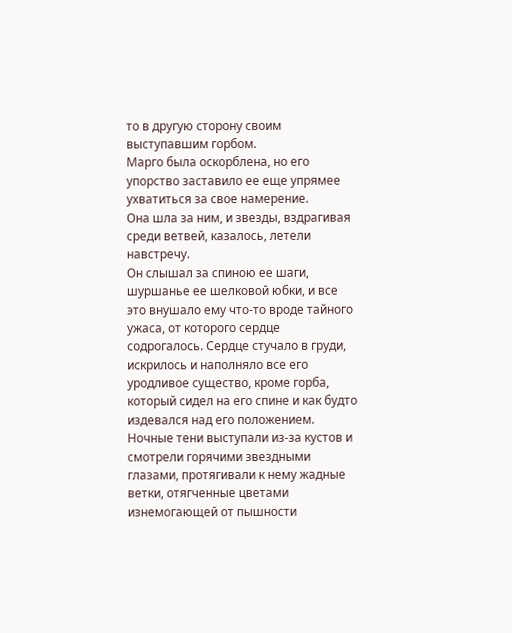то в другую сторону своим выступавшим горбом.
Марго была оскорблена, но его упорство заставило ее еще упрямее ухватиться за свое намерение.
Она шла за ним, и звезды, вздрагивая среди ветвей, казалось, летели навстречу.
Он слышал за спиною ее шаги, шуршанье ее шелковой юбки, и все это внушало ему что-то вроде тайного ужаса, от которого сердце содрогалось. Сердце стучало в груди, искрилось и наполняло все его уродливое существо, кроме горба, который сидел на его спине и как будто издевался над его положением.
Ночные тени выступали из-за кустов и смотрели горячими звездными глазами, протягивали к нему жадные ветки, отягченные цветами изнемогающей от пышности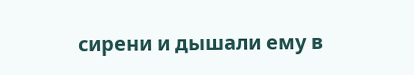сирени и дышали ему в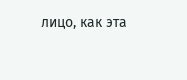лицо, как эта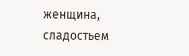женщина, сладостьем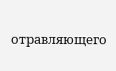отравляющего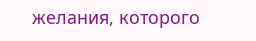желания, которого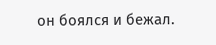он боялся и бежал.